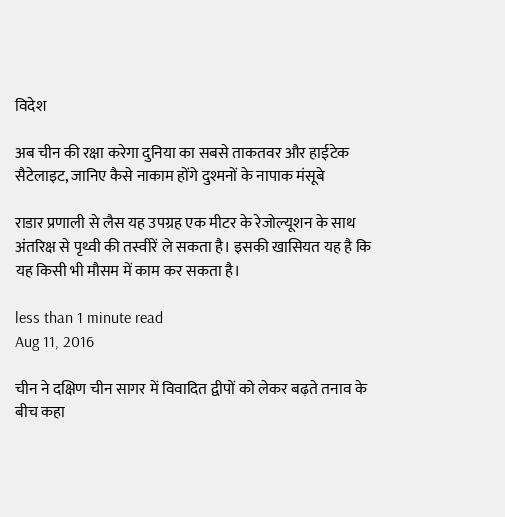विदेश

अब चीन की रक्षा करेगा दुनिया का सबसे ताकतवर और हाईटेक सैटेलाइट, जानिए कैसे नाकाम होंगे दुश्मनों के नापाक मंसूबे

राडार प्रणाली से लैस यह उपग्रह एक मीटर के रेजोल्यूशन के साथ अंतरिक्ष से पृथ्वी की तस्वीरें ले सकता है। इसकी खासियत यह है कि यह किसी भी मौसम में काम कर सकता है।

less than 1 minute read
Aug 11, 2016

चीन ने दक्षिण चीन सागर में विवादित द्वीपों को लेकर बढ़ते तनाव के बीच कहा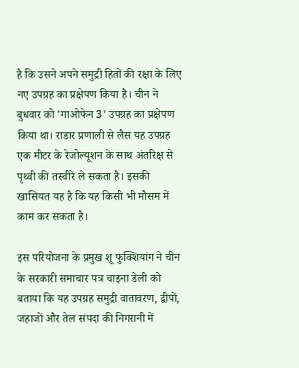है कि उसने अपने समुद्री हितों की रक्षा के लिए नए उपग्रह का प्रक्षेपण किया है। चीन ने बुधवार को 'गाओफेन 3' उपग्रह का प्रक्षेपण किया था। राडार प्रणाली से लैस यह उपग्रह एक मीटर के रेजोल्यूशन के साथ अंतरिक्ष से पृथ्वी की तस्वीरें ले सकता है। इसकी खासियत यह है कि यह किसी भी मौसम में काम कर सकता है।

इस परियोजना के प्रमुख शू फुक्शियांग ने चीन के सरकारी समाचार पत्र चाइना डेली को बताया कि यह उपग्रह समुद्री वातावरण, द्वीपों, जहाजों और तेल संपदा की निगरानी में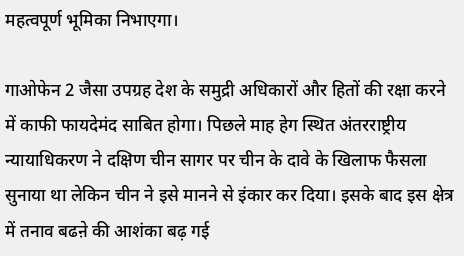महत्वपूर्ण भूमिका निभाएगा।

गाओफेन 2 जैसा उपग्रह देश के समुद्री अधिकारों और हितों की रक्षा करने में काफी फायदेमंद साबित होगा। पिछले माह हेग स्थित अंतरराष्ट्रीय न्यायाधिकरण ने दक्षिण चीन सागर पर चीन के दावे के खिलाफ फैसला सुनाया था लेकिन चीन ने इसे मानने से इंकार कर दिया। इसके बाद इस क्षेत्र में तनाव बढऩे की आशंका बढ़ गई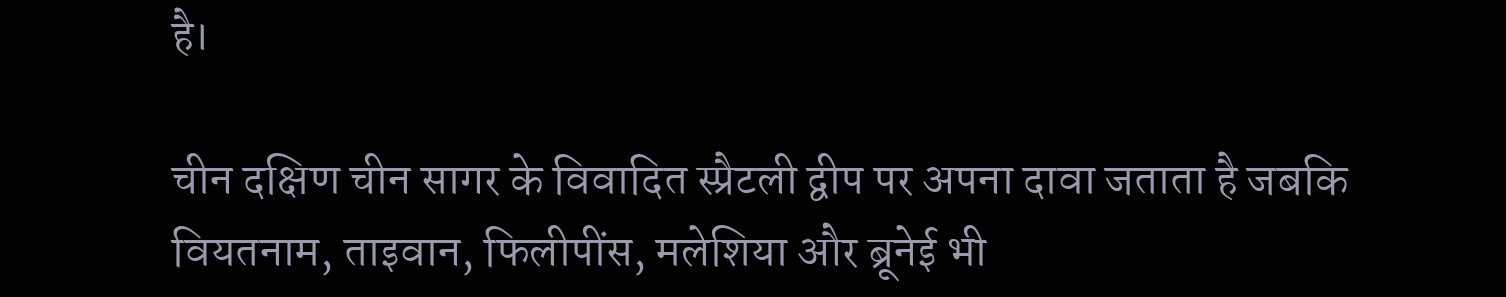है।

चीन दक्षिण चीन सागर के विवादित स्प्रैटली द्वीप पर अपना दावा जताता है जबकि वियतनाम, ताइवान, फिलीपींस, मलेशिया और ब्रूनेई भी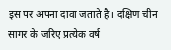इस पर अपना दावा जताते है। दक्षिण चीन सागर के जरिए प्रत्येक वर्ष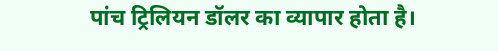पांच ट्रिलियन डॉलर का व्यापार होता है।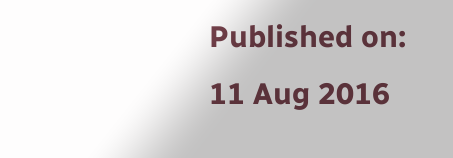Published on:
11 Aug 2016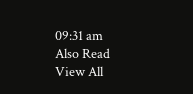09:31 am
Also Read
View All